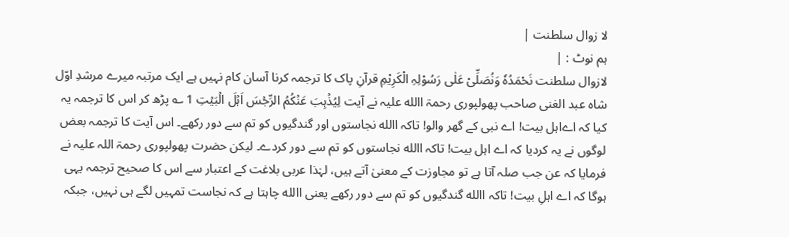لا زوال سلطنت |
ہم نوٹ : |
لازوال سلطنت نَحْمَدُہٗ وَنُصَلِّیْ عَلٰی رَسُوْلِہِ الْکَرِیْمِ قرآنِ پاک کا ترجمہ کرنا آسان کام نہیں ہے ایک مرتبہ میرے مرشدِ اوّل شاہ عبد الغنی صاحب پھولپوری رحمۃ االله علیہ نے آیت لِیُذۡہِبَ عَنۡکُمُ الرِّجۡسَ اَہۡلَ الۡبَیۡتِ 1 ؎ پڑھ کر اس کا ترجمہ یہ کیا کہ اےاہل بیت! اے نبی کے گھر والو! تاکہ االله نجاستوں اور گندگیوں کو تم سے دور رکھے۔ اس آیت کا ترجمہ بعض لوگوں نے یہ کردیا کہ اے اہل بیت! تاکہ االله نجاستوں کو تم سے دور کردے۔ لیکن حضرت پھولپوری رحمۃ اللہ علیہ نے فرمایا کہ عن جب صلہ آتا ہے تو مجاوزت کے معنیٰ آتے ہیں، لہٰذا عربی بلاغت کے اعتبار سے اس کا صحیح ترجمہ یہی ہوگا کہ اے اہلِ بیت! تاکہ االله گندگیوں کو تم سے دور رکھے یعنی االله چاہتا ہے کہ نجاست تمہیں لگے ہی نہیں، جبکہ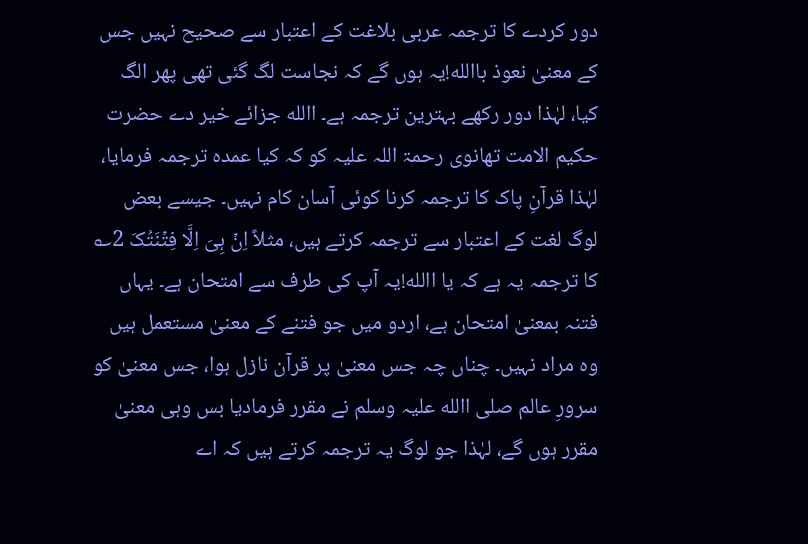دور کردے کا ترجمہ عربی بلاغت کے اعتبار سے صحیح نہیں جس کے معنیٰ نعوذ باالله!یہ ہوں گے کہ نجاست لگ گئی تھی پھر الگ کیا، لہٰذا دور رکھے بہترین ترجمہ ہے۔ االله جزائے خیر دے حضرت حکیم الامت تھانوی رحمۃ اللہ علیہ کو کہ کیا عمدہ ترجمہ فرمایا، لہٰذا قرآنِ پاک کا ترجمہ کرنا کوئی آسان کام نہیں۔ جیسے بعض لوگ لغت کے اعتبار سے ترجمہ کرتے ہیں، مثلاً اِنۡ ہِیَ اِلَّا فِتۡنَتُکَ 2؎ کا ترجمہ یہ ہے کہ یا االله!یہ آپ کی طرف سے امتحان ہے۔ یہاں فتنہ بمعنیٰ امتحان ہے، اردو میں جو فتنے کے معنیٰ مستعمل ہیں وہ مراد نہیں۔ چناں چہ جس معنیٰ پر قرآن نازل ہوا، جس معنیٰ کو سرورِ عالم صلی االله علیہ وسلم نے مقرر فرمادیا بس وہی معنیٰ مقرر ہوں گے، لہٰذا جو لوگ یہ ترجمہ کرتے ہیں کہ اے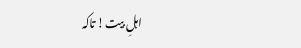اہلِ بیت! تاکہ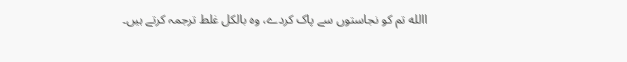االله تم کو نجاستوں سے پاک کردے، وہ بالکل غلط ترجمہ کرتے ہیں۔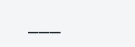___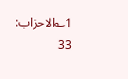1؎الاحزاب: 33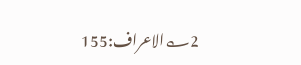2؎الاعراف:155